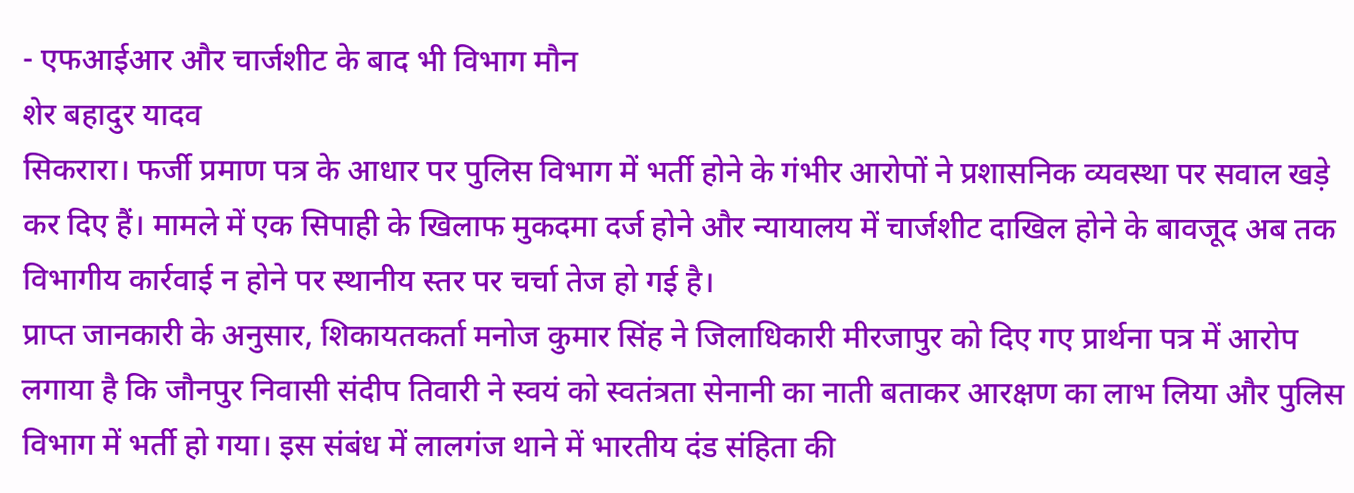- एफआईआर और चार्जशीट के बाद भी विभाग मौन
शेर बहादुर यादव
सिकरारा। फर्जी प्रमाण पत्र के आधार पर पुलिस विभाग में भर्ती होने के गंभीर आरोपों ने प्रशासनिक व्यवस्था पर सवाल खड़े कर दिए हैं। मामले में एक सिपाही के खिलाफ मुकदमा दर्ज होने और न्यायालय में चार्जशीट दाखिल होने के बावजूद अब तक विभागीय कार्रवाई न होने पर स्थानीय स्तर पर चर्चा तेज हो गई है।
प्राप्त जानकारी के अनुसार, शिकायतकर्ता मनोज कुमार सिंह ने जिलाधिकारी मीरजापुर को दिए गए प्रार्थना पत्र में आरोप लगाया है कि जौनपुर निवासी संदीप तिवारी ने स्वयं को स्वतंत्रता सेनानी का नाती बताकर आरक्षण का लाभ लिया और पुलिस विभाग में भर्ती हो गया। इस संबंध में लालगंज थाने में भारतीय दंड संहिता की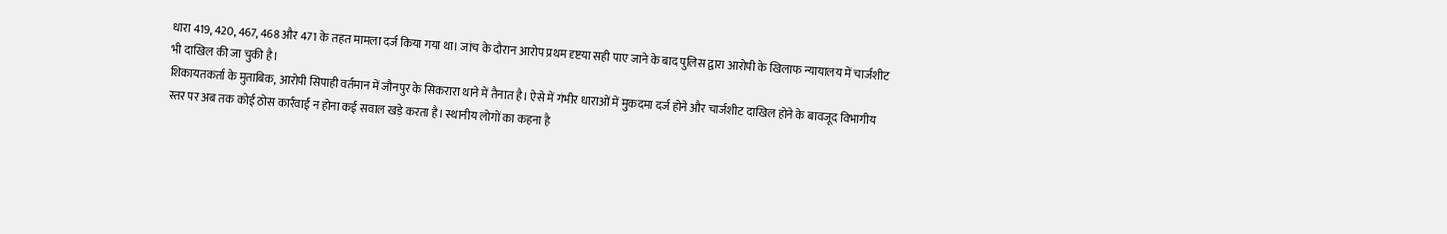धारा 419, 420, 467, 468 और 471 के तहत मामला दर्ज किया गया था। जांच के दौरान आरोप प्रथम दृष्टया सही पाए जाने के बाद पुलिस द्वारा आरोपी के खिलाफ न्यायालय में चार्जशीट भी दाखिल की जा चुकी है।
शिकायतकर्ता के मुताबिक, आरोपी सिपाही वर्तमान में जौनपुर के सिकरारा थाने में तैनात है। ऐसे में गंभीर धाराओं में मुकदमा दर्ज होने और चार्जशीट दाखिल होने के बावजूद विभागीय स्तर पर अब तक कोई ठोस कार्रवाई न होना कई सवाल खड़े करता है। स्थानीय लोगों का कहना है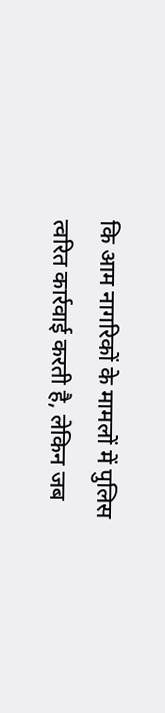कि आम नागरिकों के मामलों में पुलिस त्वरित कार्रवाई करती है, लेकिन जब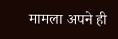मामला अपने ही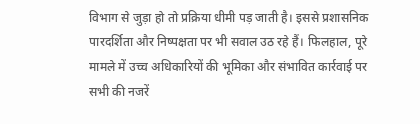विभाग से जुड़ा हो तो प्रक्रिया धीमी पड़ जाती है। इससे प्रशासनिक पारदर्शिता और निष्पक्षता पर भी सवाल उठ रहे हैं। फिलहाल, पूरे मामले में उच्च अधिकारियों की भूमिका और संभावित कार्रवाई पर सभी की नजरें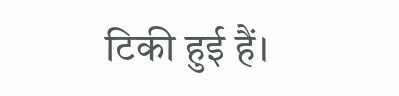टिकी हुई हैं।